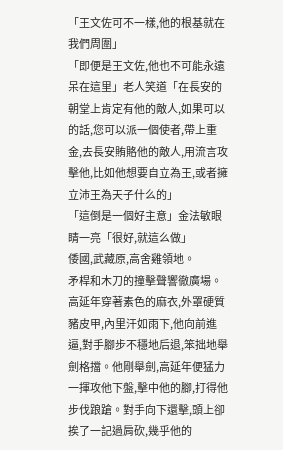「王文佐可不一樣,他的根基就在我們周圍」
「即便是王文佐,他也不可能永遠呆在這里」老人笑道「在長安的朝堂上肯定有他的敵人,如果可以的話,您可以派一個使者,帶上重金,去長安賄賂他的敵人,用流言攻擊他,比如他想要自立為王,或者擁立沛王為天子什么的」
「這倒是一個好主意」金法敏眼睛一亮「很好,就這么做」
倭國,武藏原,高舍雞領地。
矛桿和木刀的撞擊聲響徹廣場。
高延年穿著素色的麻衣,外罩硬質豬皮甲,內里汗如雨下,他向前進逼,對手腳步不穩地后退,笨拙地舉劍格擋。他剛舉劍,高延年便猛力一揮攻他下盤,擊中他的腳,打得他步伐踉蹌。對手向下還擊,頭上卻挨了一記過肩砍,幾乎他的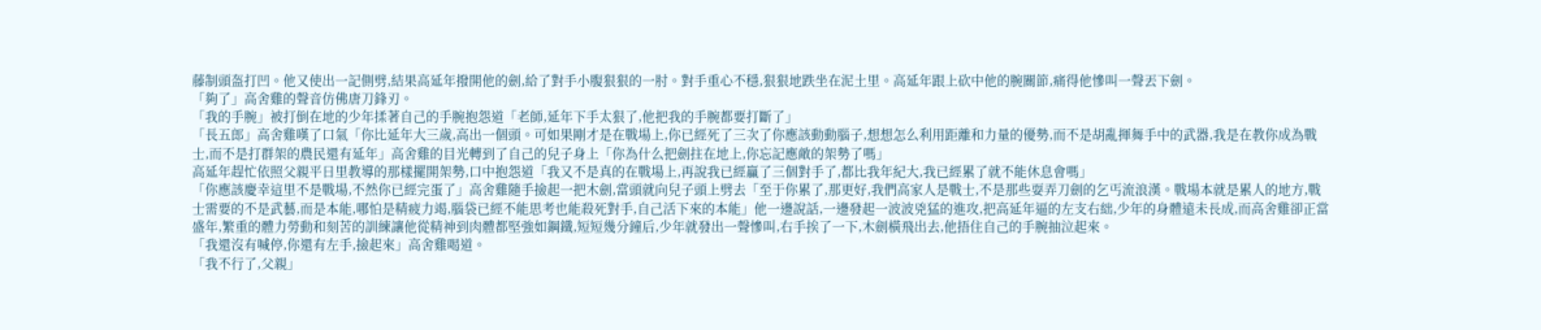藤制頭盔打凹。他又使出一記側劈,結果高延年撥開他的劍,給了對手小腹狠狠的一肘。對手重心不穩,狠狠地跌坐在泥土里。高延年跟上砍中他的腕關節,痛得他慘叫一聲丟下劍。
「夠了」高舍雞的聲音仿佛唐刀鋒刃。
「我的手腕」被打倒在地的少年揉著自己的手腕抱怨道「老師,延年下手太狠了,他把我的手腕都要打斷了」
「長五郎」高舍雞嘆了口氣「你比延年大三歲,高出一個頭。可如果剛才是在戰場上,你已經死了三次了你應該動動腦子,想想怎么利用距離和力量的優勢,而不是胡亂揮舞手中的武器,我是在教你成為戰士,而不是打群架的農民還有延年」高舍雞的目光轉到了自己的兒子身上「你為什么把劍拄在地上,你忘記應敵的架勢了嗎」
高延年趕忙依照父親平日里教導的那樣擺開架勢,口中抱怨道「我又不是真的在戰場上,再說我已經贏了三個對手了,都比我年紀大,我已經累了就不能休息會嗎」
「你應該慶幸這里不是戰場,不然你已經完蛋了」高舍雞隨手撿起一把木劍,當頭就向兒子頭上劈去「至于你累了,那更好,我們高家人是戰士,不是那些耍弄刀劍的乞丐流浪漢。戰場本就是累人的地方,戰士需要的不是武藝,而是本能,哪怕是精疲力竭,腦袋已經不能思考也能殺死對手,自己活下來的本能」他一邊說話,一邊發起一波波兇猛的進攻,把高延年逼的左支右絀,少年的身體遠未長成,而高舍雞卻正當盛年,繁重的體力勞動和刻苦的訓練讓他從精神到肉體都堅強如鋼鐵,短短幾分鐘后,少年就發出一聲慘叫,右手挨了一下,木劍橫飛出去,他捂住自己的手腕抽泣起來。
「我還沒有喊停,你還有左手,撿起來」高舍雞喝道。
「我不行了,父親」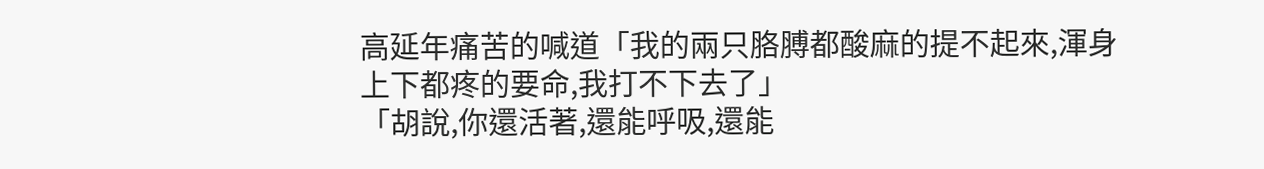高延年痛苦的喊道「我的兩只胳膊都酸麻的提不起來,渾身上下都疼的要命,我打不下去了」
「胡說,你還活著,還能呼吸,還能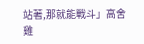站著,那就能戰斗」高舍雞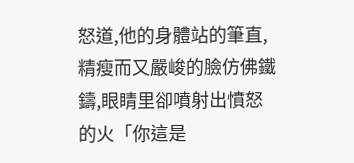怒道,他的身體站的筆直,精瘦而又嚴峻的臉仿佛鐵鑄,眼睛里卻噴射出憤怒的火「你這是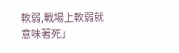軟弱,戰場上軟弱就意味著死」